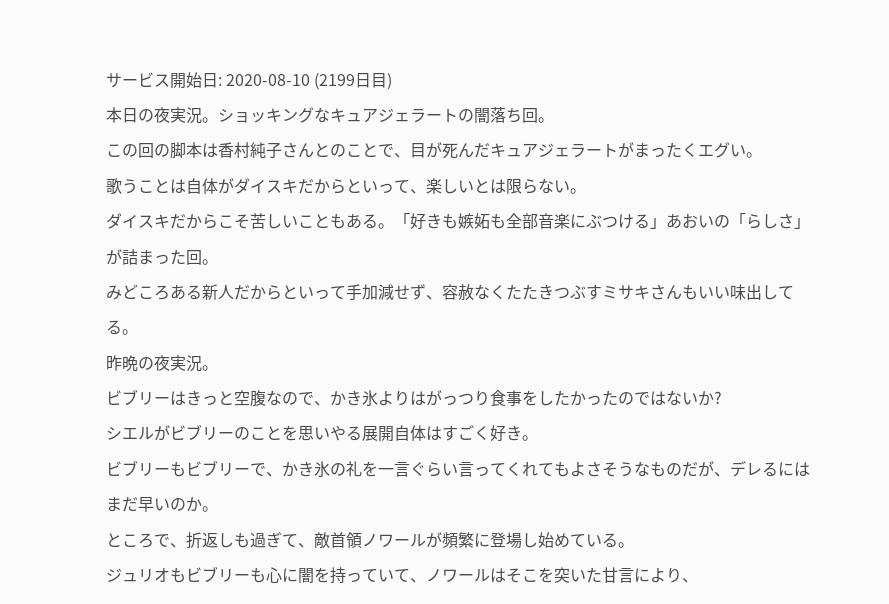サービス開始日: 2020-08-10 (2199日目)
本日の夜実況。ショッキングなキュアジェラートの闇落ち回。
この回の脚本は香村純子さんとのことで、目が死んだキュアジェラートがまったくエグい。
歌うことは自体がダイスキだからといって、楽しいとは限らない。
ダイスキだからこそ苦しいこともある。「好きも嫉妬も全部音楽にぶつける」あおいの「らしさ」が詰まった回。
みどころある新人だからといって手加減せず、容赦なくたたきつぶすミサキさんもいい味出してる。
昨晩の夜実況。
ビブリーはきっと空腹なので、かき氷よりはがっつり食事をしたかったのではないか?
シエルがビブリーのことを思いやる展開自体はすごく好き。
ビブリーもビブリーで、かき氷の礼を一言ぐらい言ってくれてもよさそうなものだが、デレるにはまだ早いのか。
ところで、折返しも過ぎて、敵首領ノワールが頻繁に登場し始めている。
ジュリオもビブリーも心に闇を持っていて、ノワールはそこを突いた甘言により、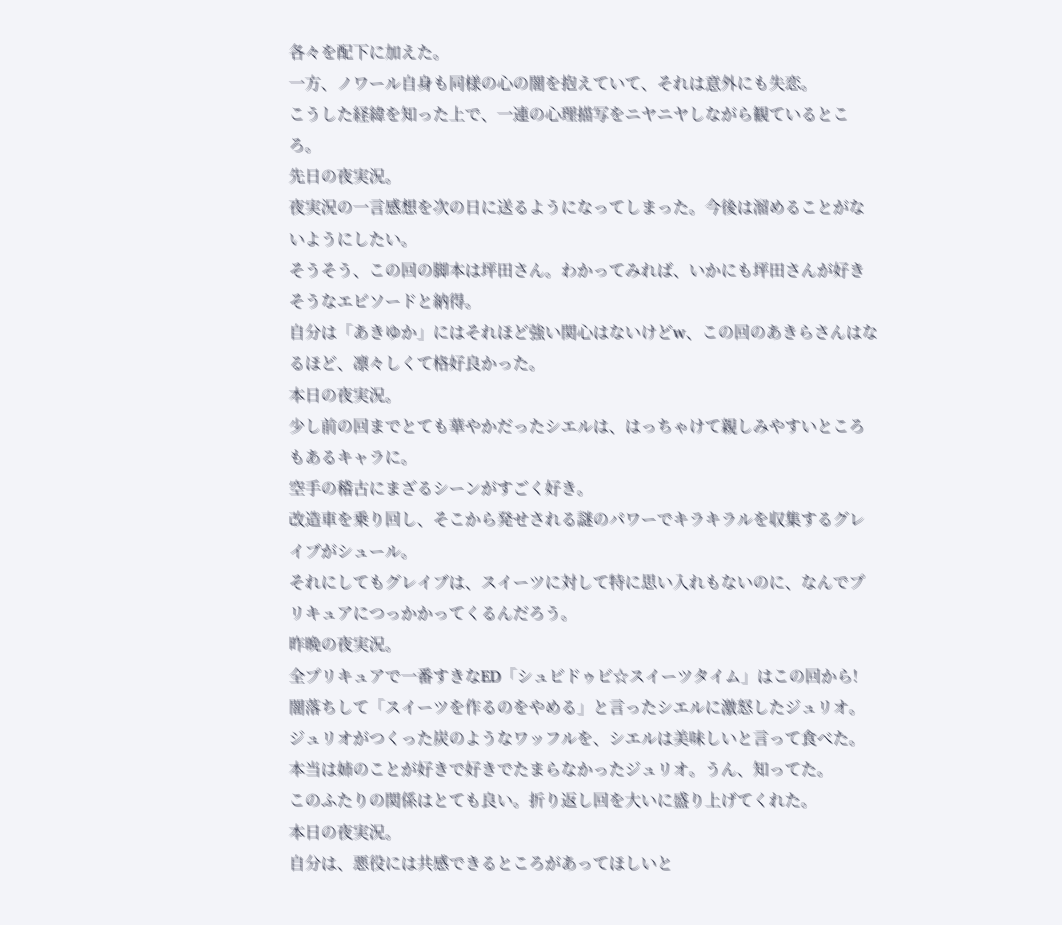各々を配下に加えた。
一方、ノワール自身も同様の心の闇を抱えていて、それは意外にも失恋。
こうした経緯を知った上で、一連の心理描写をニヤニヤしながら観ているところ。
先日の夜実況。
夜実況の一言感想を次の日に送るようになってしまった。今後は溜めることがないようにしたい。
そうそう、この回の脚本は坪田さん。わかってみれば、いかにも坪田さんが好きそうなエピソードと納得。
自分は「あきゆか」にはそれほど強い関心はないけどw、この回のあきらさんはなるほど、凛々しくて格好良かった。
本日の夜実況。
少し前の回までとても華やかだったシエルは、はっちゃけて親しみやすいところもあるキャラに。
空手の稽古にまざるシーンがすごく好き。
改造車を乗り回し、そこから発せされる謎のパワーでキラキラルを収集するグレイブがシュール。
それにしてもグレイブは、スイーツに対して特に思い入れもないのに、なんでプリキュアにつっかかってくるんだろう。
昨晩の夜実況。
全プリキュアで一番すきなED「シュビドゥビ☆スイーツタイム」はこの回から!
闇落ちして「スイーツを作るのをやめる」と言ったシエルに激怒したジュリオ。
ジュリオがつくった炭のようなワッフルを、シエルは美味しいと言って食べた。
本当は姉のことが好きで好きでたまらなかったジュリオ。うん、知ってた。
このふたりの関係はとても良い。折り返し回を大いに盛り上げてくれた。
本日の夜実況。
自分は、悪役には共感できるところがあってほしいと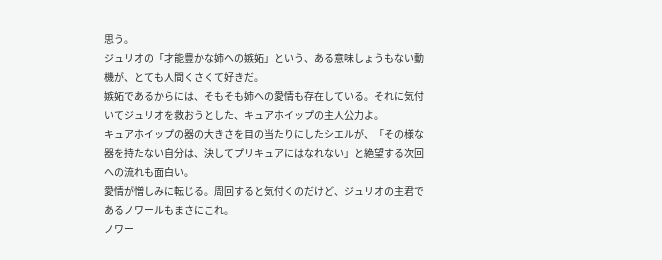思う。
ジュリオの「才能豊かな姉への嫉妬」という、ある意味しょうもない動機が、とても人間くさくて好きだ。
嫉妬であるからには、そもそも姉への愛情も存在している。それに気付いてジュリオを救おうとした、キュアホイップの主人公力よ。
キュアホイップの器の大きさを目の当たりにしたシエルが、「その様な器を持たない自分は、決してプリキュアにはなれない」と絶望する次回への流れも面白い。
愛情が憎しみに転じる。周回すると気付くのだけど、ジュリオの主君であるノワールもまさにこれ。
ノワー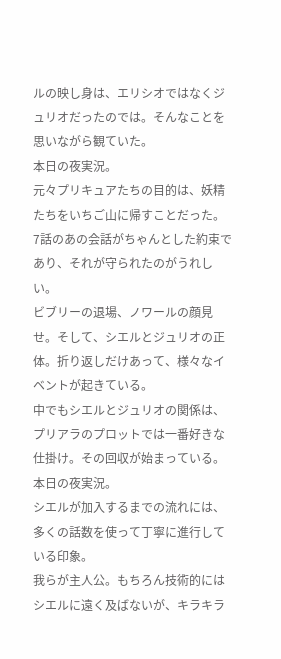ルの映し身は、エリシオではなくジュリオだったのでは。そんなことを思いながら観ていた。
本日の夜実況。
元々プリキュアたちの目的は、妖精たちをいちご山に帰すことだった。
7話のあの会話がちゃんとした約束であり、それが守られたのがうれしい。
ビブリーの退場、ノワールの顔見せ。そして、シエルとジュリオの正体。折り返しだけあって、様々なイベントが起きている。
中でもシエルとジュリオの関係は、プリアラのプロットでは一番好きな仕掛け。その回収が始まっている。
本日の夜実況。
シエルが加入するまでの流れには、多くの話数を使って丁寧に進行している印象。
我らが主人公。もちろん技術的にはシエルに遠く及ばないが、キラキラ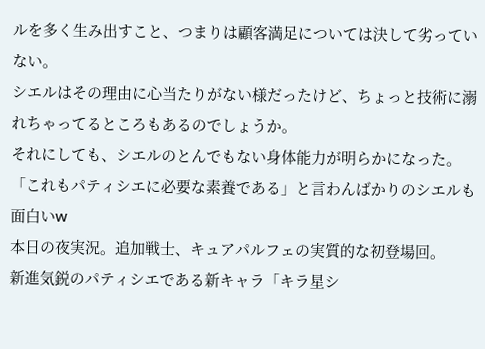ルを多く生み出すこと、つまりは顧客満足については決して劣っていない。
シエルはその理由に心当たりがない様だったけど、ちょっと技術に溺れちゃってるところもあるのでしょうか。
それにしても、シエルのとんでもない身体能力が明らかになった。
「これもパティシエに必要な素養である」と言わんばかりのシエルも面白いw
本日の夜実況。追加戦士、キュアパルフェの実質的な初登場回。
新進気鋭のパティシエである新キャラ「キラ星シ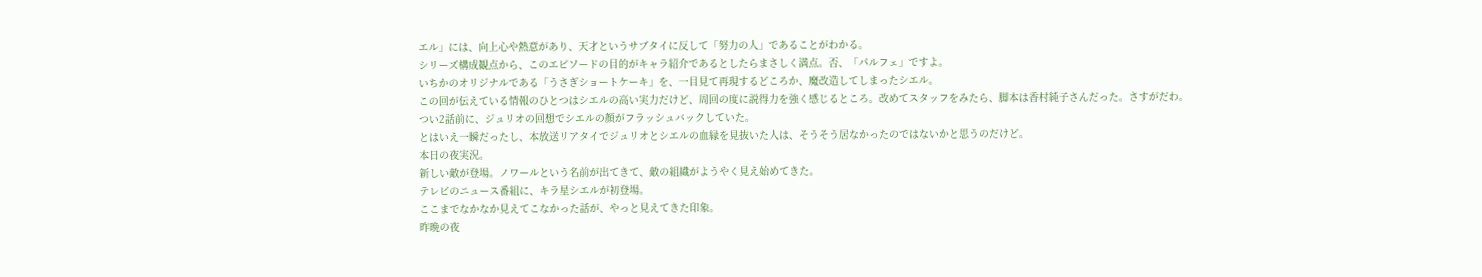エル」には、向上心や熱意があり、天才というサブタイに反して「努力の人」であることがわかる。
シリーズ構成観点から、このエピソードの目的がキャラ紹介であるとしたらまさしく満点。否、「パルフェ」ですよ。
いちかのオリジナルである「うさぎショートケーキ」を、一目見て再現するどころか、魔改造してしまったシエル。
この回が伝えている情報のひとつはシエルの高い実力だけど、周回の度に説得力を強く感じるところ。改めてスタッフをみたら、脚本は香村純子さんだった。さすがだわ。
つい2話前に、ジュリオの回想でシエルの顔がフラッシュバックしていた。
とはいえ一瞬だったし、本放送リアタイでジュリオとシエルの血縁を見抜いた人は、そうそう居なかったのではないかと思うのだけど。
本日の夜実況。
新しい敵が登場。ノワールという名前が出てきて、敵の組織がようやく見え始めてきた。
テレビのニュース番組に、キラ星シエルが初登場。
ここまでなかなか見えてこなかった話が、やっと見えてきた印象。
昨晩の夜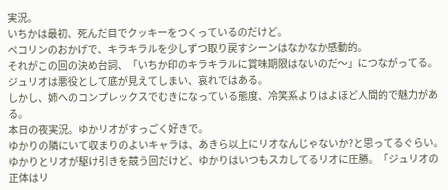実況。
いちかは最初、死んだ目でクッキーをつくっているのだけど。
ペコリンのおかげで、キラキラルを少しずつ取り戻すシーンはなかなか感動的。
それがこの回の決め台詞、「いちか印のキラキラルに賞味期限はないのだ〜」につながってる。
ジュリオは悪役として底が見えてしまい、哀れではある。
しかし、姉へのコンプレックスでむきになっている態度、冷笑系よりはよほど人間的で魅力がある。
本日の夜実況。ゆかリオがすっごく好きで。
ゆかりの隣にいて収まりのよいキャラは、あきら以上にリオなんじゃないか?と思ってるぐらい。
ゆかりとリオが駆け引きを競う回だけど、ゆかりはいつもスカしてるリオに圧勝。「ジュリオの正体はリ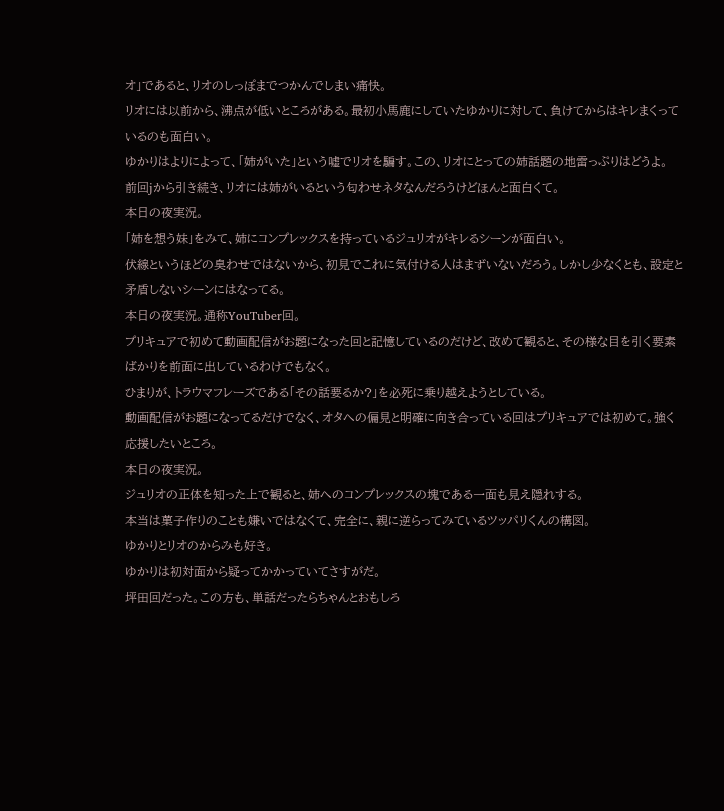オ」であると、リオのしっぽまでつかんでしまい痛快。
リオには以前から、沸点が低いところがある。最初小馬鹿にしていたゆかりに対して、負けてからはキレまくっているのも面白い。
ゆかりはよりによって、「姉がいた」という嘘でリオを騙す。この、リオにとっての姉話題の地雷っぷりはどうよ。
前回jから引き続き、リオには姉がいるという匂わせネタなんだろうけどほんと面白くて。
本日の夜実況。
「姉を想う妹」をみて、姉にコンプレックスを持っているジュリオがキレるシーンが面白い。
伏線というほどの臭わせではないから、初見でこれに気付ける人はまずいないだろう。しかし少なくとも、設定と矛盾しないシーンにはなってる。
本日の夜実況。通称YouTuber回。
プリキュアで初めて動画配信がお題になった回と記憶しているのだけど、改めて観ると、その様な目を引く要素ばかりを前面に出しているわけでもなく。
ひまりが、トラウマフレーズである「その話要るか?」を必死に乗り越えようとしている。
動画配信がお題になってるだけでなく、オタへの偏見と明確に向き合っている回はプリキュアでは初めて。強く応援したいところ。
本日の夜実況。
ジュリオの正体を知った上で観ると、姉へのコンプレックスの塊である一面も見え隠れする。
本当は菓子作りのことも嫌いではなくて、完全に、親に逆らってみているツッパリくんの構図。
ゆかりとリオのからみも好き。
ゆかりは初対面から疑ってかかっていてさすがだ。
坪田回だった。この方も、単話だったらちゃんとおもしろ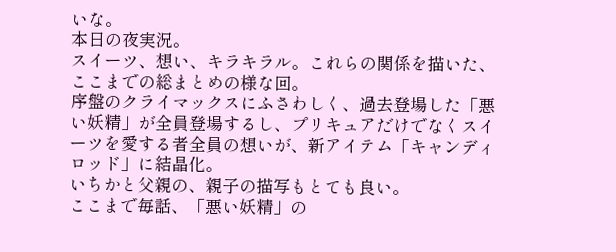いな。
本日の夜実況。
スイーツ、想い、キラキラル。これらの関係を描いた、ここまでの総まとめの様な回。
序盤のクライマックスにふさわしく、過去登場した「悪い妖精」が全員登場するし、プリキュアだけでなくスイーツを愛する者全員の想いが、新アイテム「キャンディロッド」に結晶化。
いちかと父親の、親子の描写もとても良い。
ここまで毎話、「悪い妖精」の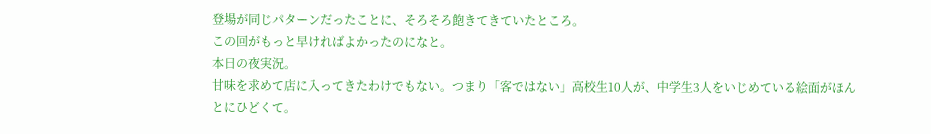登場が同じパターンだったことに、そろそろ飽きてきていたところ。
この回がもっと早ければよかったのになと。
本日の夜実況。
甘味を求めて店に入ってきたわけでもない。つまり「客ではない」高校生10人が、中学生3人をいじめている絵面がほんとにひどくて。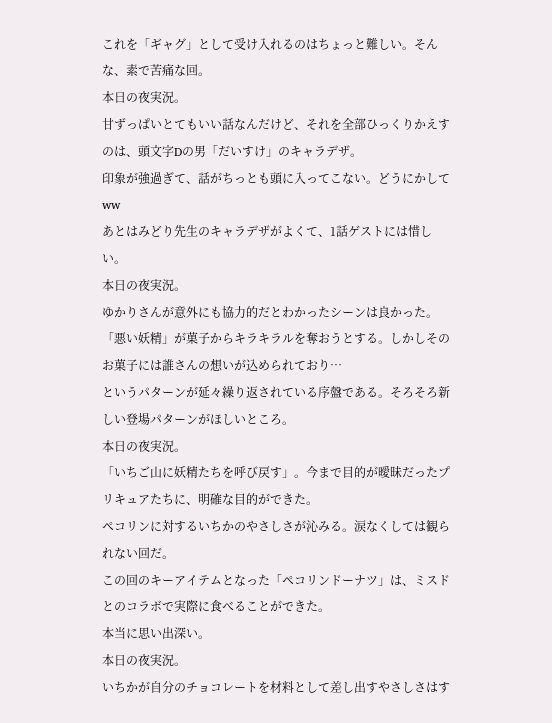これを「ギャグ」として受け入れるのはちょっと難しい。そんな、素で苦痛な回。
本日の夜実況。
甘ずっぱいとてもいい話なんだけど、それを全部ひっくりかえすのは、頭文字Dの男「だいすけ」のキャラデザ。
印象が強過ぎて、話がちっとも頭に入ってこない。どうにかしてww
あとはみどり先生のキャラデザがよくて、1話ゲストには惜しい。
本日の夜実況。
ゆかりさんが意外にも協力的だとわかったシーンは良かった。
「悪い妖精」が菓子からキラキラルを奪おうとする。しかしそのお菓子には誰さんの想いが込められており…
というパターンが延々繰り返されている序盤である。そろそろ新しい登場パターンがほしいところ。
本日の夜実況。
「いちご山に妖精たちを呼び戻す」。今まで目的が曖昧だったプリキュアたちに、明確な目的ができた。
ペコリンに対するいちかのやさしさが沁みる。涙なくしては観られない回だ。
この回のキーアイテムとなった「ペコリンドーナツ」は、ミスドとのコラボで実際に食べることができた。
本当に思い出深い。
本日の夜実況。
いちかが自分のチョコレートを材料として差し出すやさしさはす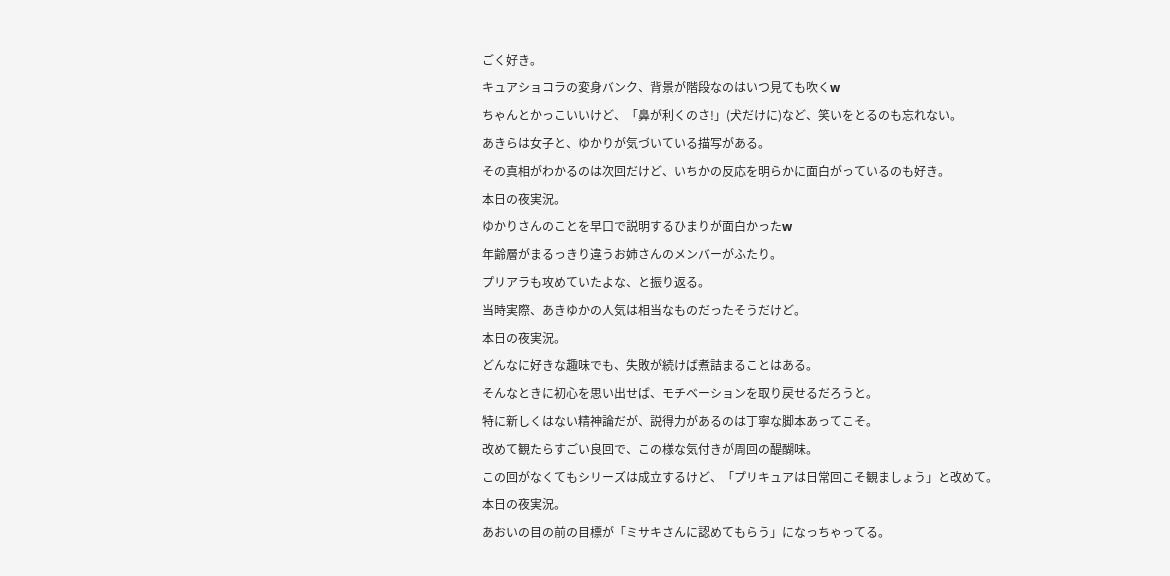ごく好き。
キュアショコラの変身バンク、背景が階段なのはいつ見ても吹くw
ちゃんとかっこいいけど、「鼻が利くのさ!」(犬だけに)など、笑いをとるのも忘れない。
あきらは女子と、ゆかりが気づいている描写がある。
その真相がわかるのは次回だけど、いちかの反応を明らかに面白がっているのも好き。
本日の夜実況。
ゆかりさんのことを早口で説明するひまりが面白かったw
年齢層がまるっきり違うお姉さんのメンバーがふたり。
プリアラも攻めていたよな、と振り返る。
当時実際、あきゆかの人気は相当なものだったそうだけど。
本日の夜実況。
どんなに好きな趣味でも、失敗が続けば煮詰まることはある。
そんなときに初心を思い出せば、モチベーションを取り戻せるだろうと。
特に新しくはない精神論だが、説得力があるのは丁寧な脚本あってこそ。
改めて観たらすごい良回で、この様な気付きが周回の醍醐味。
この回がなくてもシリーズは成立するけど、「プリキュアは日常回こそ観ましょう」と改めて。
本日の夜実況。
あおいの目の前の目標が「ミサキさんに認めてもらう」になっちゃってる。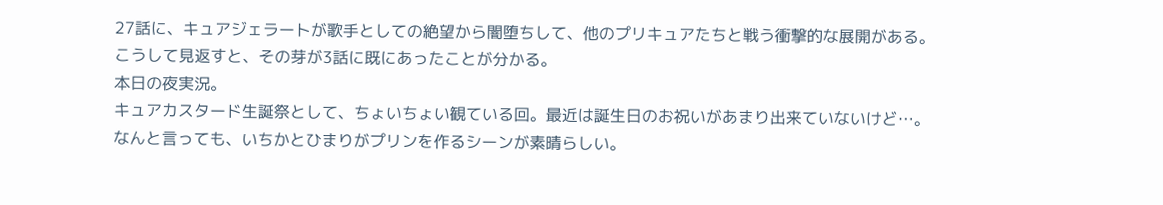27話に、キュアジェラートが歌手としての絶望から闇堕ちして、他のプリキュアたちと戦う衝撃的な展開がある。
こうして見返すと、その芽が3話に既にあったことが分かる。
本日の夜実況。
キュアカスタード生誕祭として、ちょいちょい観ている回。最近は誕生日のお祝いがあまり出来ていないけど…。
なんと言っても、いちかとひまりがプリンを作るシーンが素晴らしい。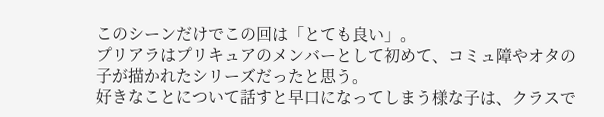このシーンだけでこの回は「とても良い」。
プリアラはプリキュアのメンバーとして初めて、コミュ障やオタの子が描かれたシリーズだったと思う。
好きなことについて話すと早口になってしまう様な子は、クラスで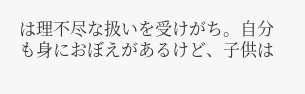は理不尽な扱いを受けがち。自分も身におぼえがあるけど、子供は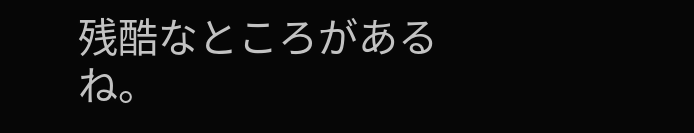残酷なところがあるね。